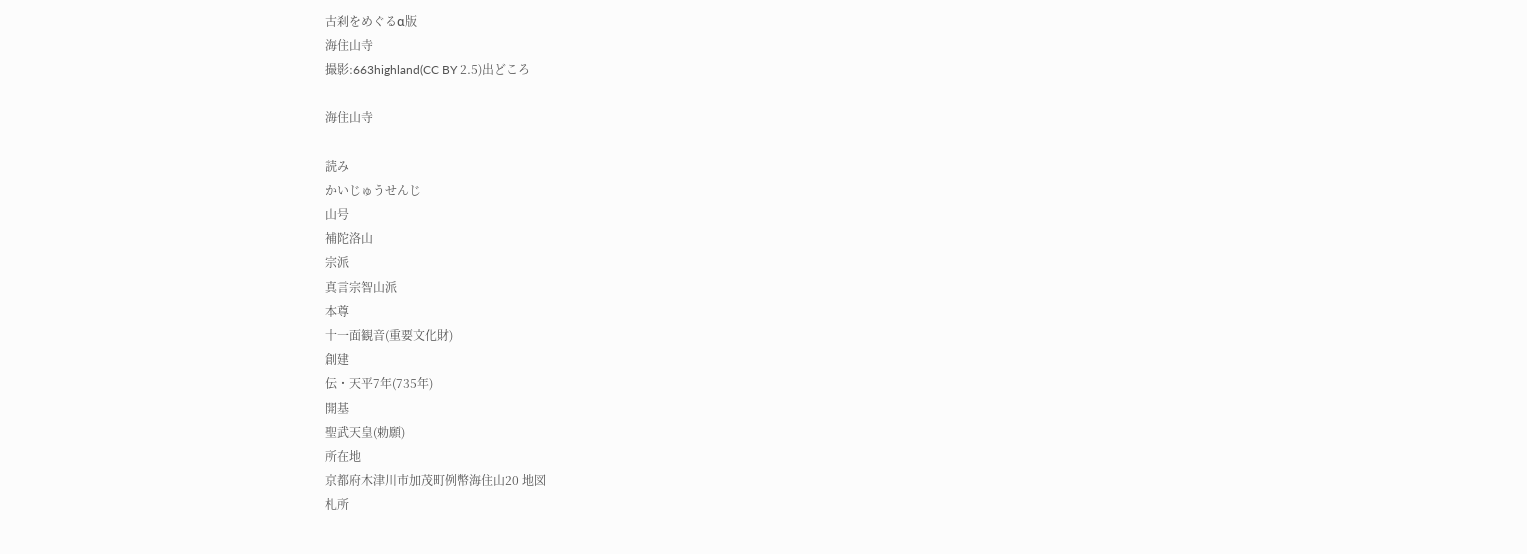古刹をめぐるα版
海住山寺
撮影:663highland(CC BY 2.5)出どころ

海住山寺

読み
かいじゅうせんじ
山号
補陀洛山
宗派
真言宗智山派
本尊
十一面観音(重要文化財)
創建
伝・天平7年(735年)
開基
聖武天皇(勅願)
所在地
京都府木津川市加茂町例幣海住山20 地図
札所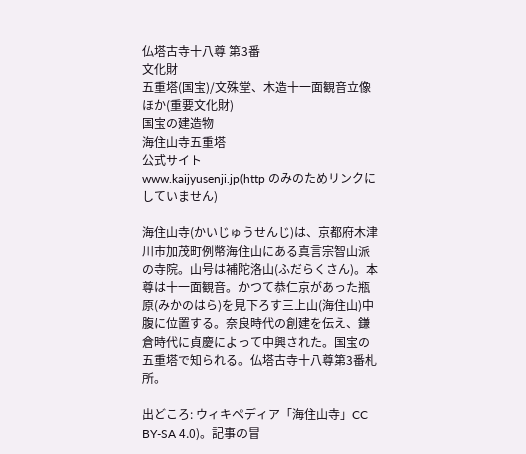仏塔古寺十八尊 第3番
文化財
五重塔(国宝)/文殊堂、木造十一面観音立像ほか(重要文化財)
国宝の建造物
海住山寺五重塔
公式サイト
www.kaijyusenji.jp(http のみのためリンクにしていません)

海住山寺(かいじゅうせんじ)は、京都府木津川市加茂町例幣海住山にある真言宗智山派の寺院。山号は補陀洛山(ふだらくさん)。本尊は十一面観音。かつて恭仁京があった瓶原(みかのはら)を見下ろす三上山(海住山)中腹に位置する。奈良時代の創建を伝え、鎌倉時代に貞慶によって中興された。国宝の五重塔で知られる。仏塔古寺十八尊第3番札所。

出どころ: ウィキペディア「海住山寺」CC BY-SA 4.0)。記事の冒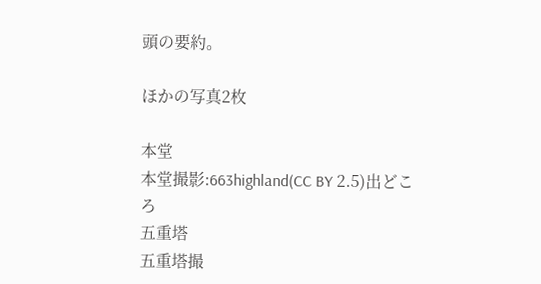頭の要約。

ほかの写真2枚

本堂
本堂撮影:663highland(CC BY 2.5)出どころ
五重塔
五重塔撮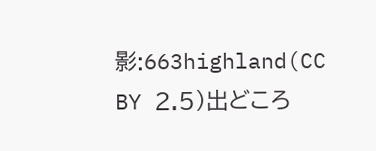影:663highland(CC BY 2.5)出どころ